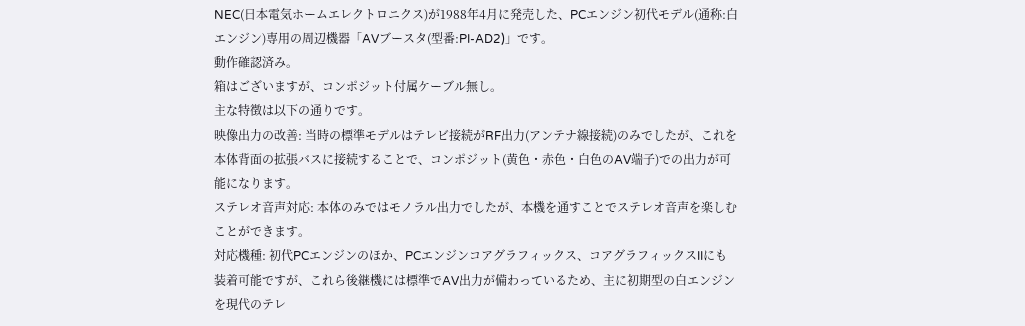NEC(日本電気ホームエレクトロニクス)が1988年4月に発売した、PCエンジン初代モデル(通称:白エンジン)専用の周辺機器「AVブースタ(型番:PI-AD2)」です。
動作確認済み。
箱はございますが、コンポジット付属ケーブル無し。
主な特徴は以下の通りです。
映像出力の改善: 当時の標準モデルはテレビ接続がRF出力(アンテナ線接続)のみでしたが、これを本体背面の拡張バスに接続することで、コンポジット(黄色・赤色・白色のAV端子)での出力が可能になります。
ステレオ音声対応: 本体のみではモノラル出力でしたが、本機を通すことでステレオ音声を楽しむことができます。
対応機種: 初代PCエンジンのほか、PCエンジンコアグラフィックス、コアグラフィックスIIにも装着可能ですが、これら後継機には標準でAV出力が備わっているため、主に初期型の白エンジンを現代のテレ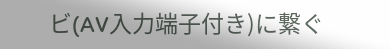ビ(AV入力端子付き)に繋ぐ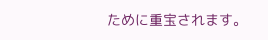ために重宝されます。